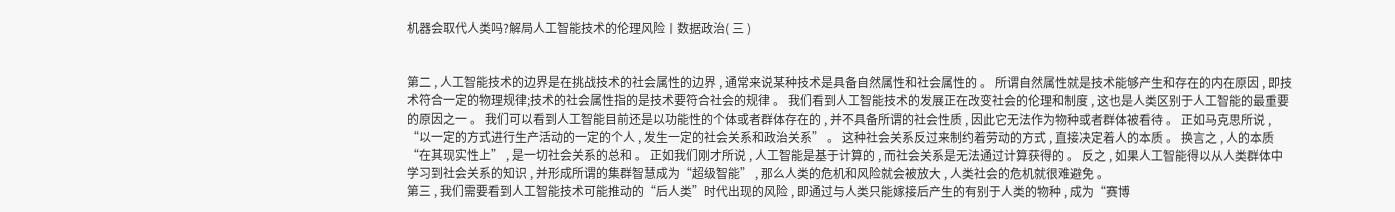机器会取代人类吗?解局人工智能技术的伦理风险丨数据政治( 三 )


第二 , 人工智能技术的边界是在挑战技术的社会属性的边界 , 通常来说某种技术是具备自然属性和社会属性的 。 所谓自然属性就是技术能够产生和存在的内在原因 , 即技术符合一定的物理规律;技术的社会属性指的是技术要符合社会的规律 。 我们看到人工智能技术的发展正在改变社会的伦理和制度 , 这也是人类区别于人工智能的最重要的原因之一 。 我们可以看到人工智能目前还是以功能性的个体或者群体存在的 , 并不具备所谓的社会性质 , 因此它无法作为物种或者群体被看待 。 正如马克思所说 , “以一定的方式进行生产活动的一定的个人 , 发生一定的社会关系和政治关系” 。 这种社会关系反过来制约着劳动的方式 , 直接决定着人的本质 。 换言之 , 人的本质“在其现实性上” , 是一切社会关系的总和 。 正如我们刚才所说 , 人工智能是基于计算的 , 而社会关系是无法通过计算获得的 。 反之 , 如果人工智能得以从人类群体中学习到社会关系的知识 , 并形成所谓的集群智慧成为“超级智能” , 那么人类的危机和风险就会被放大 , 人类社会的危机就很难避免 。
第三 , 我们需要看到人工智能技术可能推动的“后人类”时代出现的风险 , 即通过与人类只能嫁接后产生的有别于人类的物种 , 成为“赛博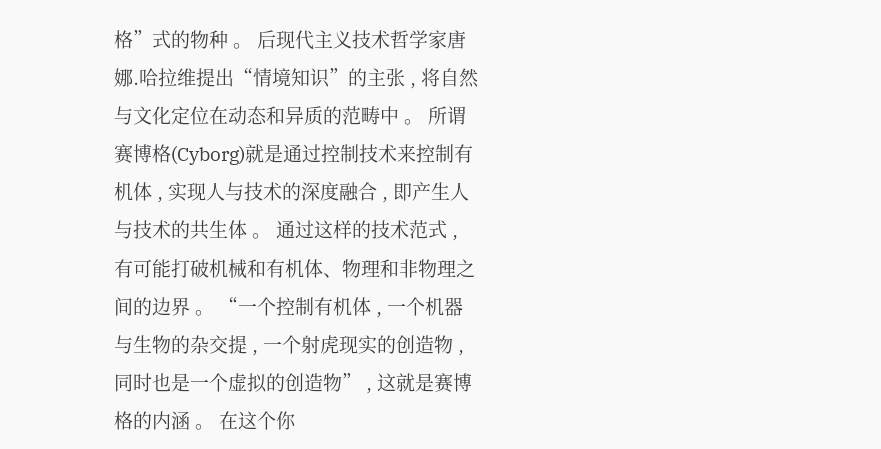格”式的物种 。 后现代主义技术哲学家唐娜.哈拉维提出“情境知识”的主张 , 将自然与文化定位在动态和异质的范畴中 。 所谓赛博格(Cyborg)就是通过控制技术来控制有机体 , 实现人与技术的深度融合 , 即产生人与技术的共生体 。 通过这样的技术范式 , 有可能打破机械和有机体、物理和非物理之间的边界 。 “一个控制有机体 , 一个机器与生物的杂交提 , 一个射虎现实的创造物 , 同时也是一个虚拟的创造物” , 这就是赛博格的内涵 。 在这个你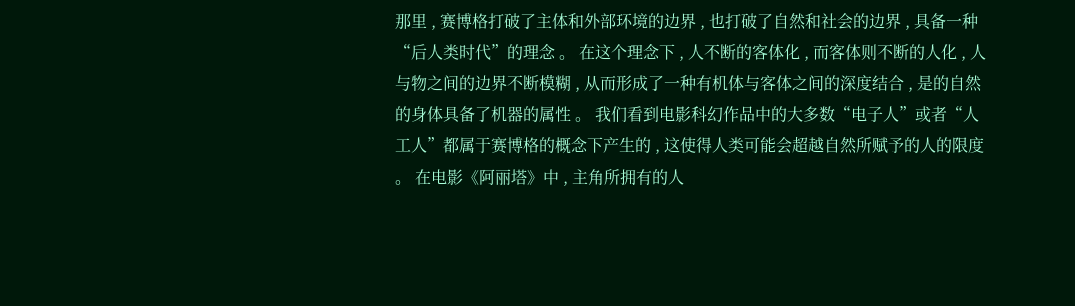那里 , 赛博格打破了主体和外部环境的边界 , 也打破了自然和社会的边界 , 具备一种“后人类时代”的理念 。 在这个理念下 , 人不断的客体化 , 而客体则不断的人化 , 人与物之间的边界不断模糊 , 从而形成了一种有机体与客体之间的深度结合 , 是的自然的身体具备了机器的属性 。 我们看到电影科幻作品中的大多数“电子人”或者“人工人”都属于赛博格的概念下产生的 , 这使得人类可能会超越自然所赋予的人的限度 。 在电影《阿丽塔》中 , 主角所拥有的人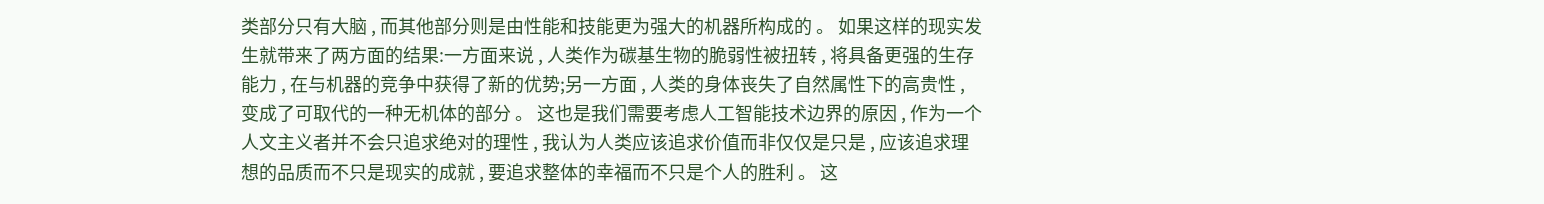类部分只有大脑 , 而其他部分则是由性能和技能更为强大的机器所构成的 。 如果这样的现实发生就带来了两方面的结果:一方面来说 , 人类作为碳基生物的脆弱性被扭转 , 将具备更强的生存能力 , 在与机器的竞争中获得了新的优势;另一方面 , 人类的身体丧失了自然属性下的高贵性 , 变成了可取代的一种无机体的部分 。 这也是我们需要考虑人工智能技术边界的原因 , 作为一个人文主义者并不会只追求绝对的理性 , 我认为人类应该追求价值而非仅仅是只是 , 应该追求理想的品质而不只是现实的成就 , 要追求整体的幸福而不只是个人的胜利 。 这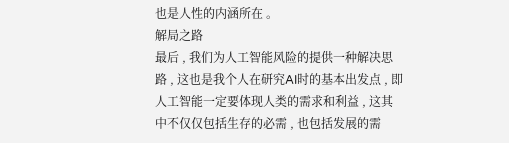也是人性的内涵所在 。
解局之路
最后 , 我们为人工智能风险的提供一种解决思路 , 这也是我个人在研究AI时的基本出发点 , 即人工智能一定要体现人类的需求和利益 , 这其中不仅仅包括生存的必需 , 也包括发展的需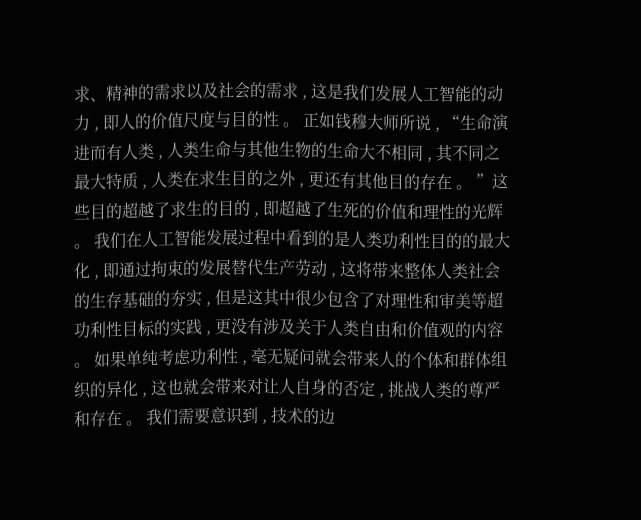求、精神的需求以及社会的需求 , 这是我们发展人工智能的动力 , 即人的价值尺度与目的性 。 正如钱穆大师所说 , “生命演进而有人类 , 人类生命与其他生物的生命大不相同 , 其不同之最大特质 , 人类在求生目的之外 , 更还有其他目的存在 。 ”这些目的超越了求生的目的 , 即超越了生死的价值和理性的光辉 。 我们在人工智能发展过程中看到的是人类功利性目的的最大化 , 即通过拘束的发展替代生产劳动 , 这将带来整体人类社会的生存基础的夯实 , 但是这其中很少包含了对理性和审美等超功利性目标的实践 , 更没有涉及关于人类自由和价值观的内容 。 如果单纯考虑功利性 , 毫无疑问就会带来人的个体和群体组织的异化 , 这也就会带来对让人自身的否定 , 挑战人类的尊严和存在 。 我们需要意识到 , 技术的边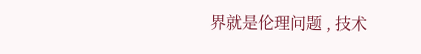界就是伦理问题 , 技术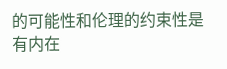的可能性和伦理的约束性是有内在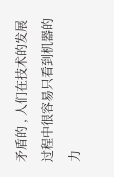矛盾的 , 人们在技术的发展过程中很容易只看到机器的力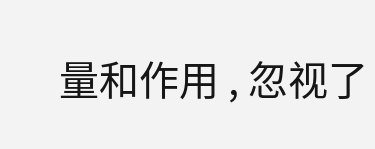量和作用 , 忽视了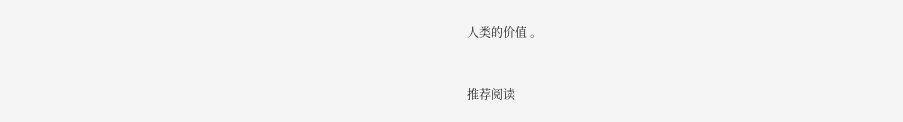人类的价值 。


推荐阅读